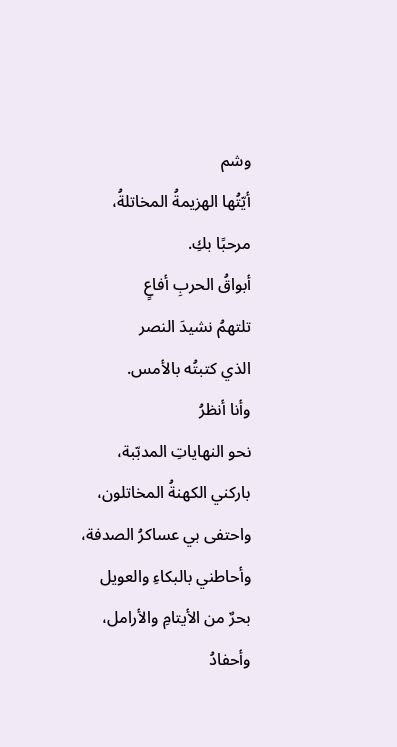وشم
أيّتُها الهزيمةُ المخاتلةُ،
مرحبًا بكِ.
أبواقُ الحربِ أفاعٍ
تلتهمُ نشيدَ النصر
الذي كتبتُه بالأمس.
وأنا أنظرُ
نحو النهاياتِ المدبّبة،
باركني الكهنةُ المخاتلون،
واحتفى بي عساكرُ الصدفة،
وأحاطني بالبكاءِ والعويل
بحرٌ من الأيتامِ والأرامل،
وأحفادُ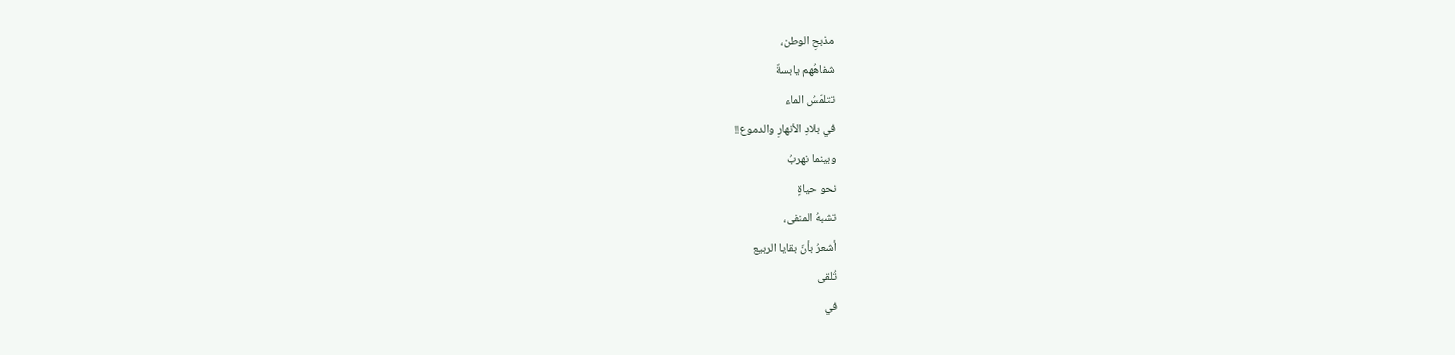مذبحِ الوطن،
شفاهُهم يابسةٌ
تتلمّسُ الماء
في بلادِ الأنهارِ والدموع!!
وبينما نهربُ
نحو حياةٍ
تشبهُ المنفى،
أشعرُ بأنّ بقايا الربيع
تُلقى
في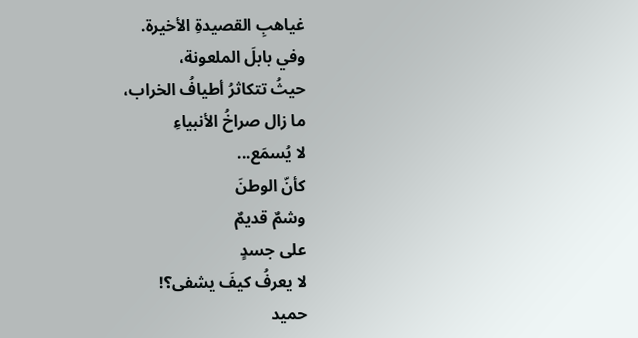غياهبِ القصيدةِ الأخيرة.
وفي بابلَ الملعونة،
حيثُ تتكاثرُ أطيافُ الخراب،
ما زال صراخُ الأنبياءِ
لا يُسمَع...
كأنّ الوطنَ
وشمٌ قديمٌ
على جسدٍ
لا يعرفُ كيفَ يشفى؟!
حميد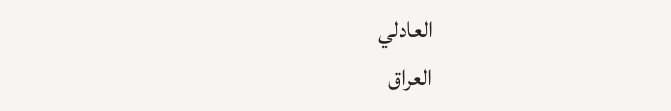العادلي
العراق